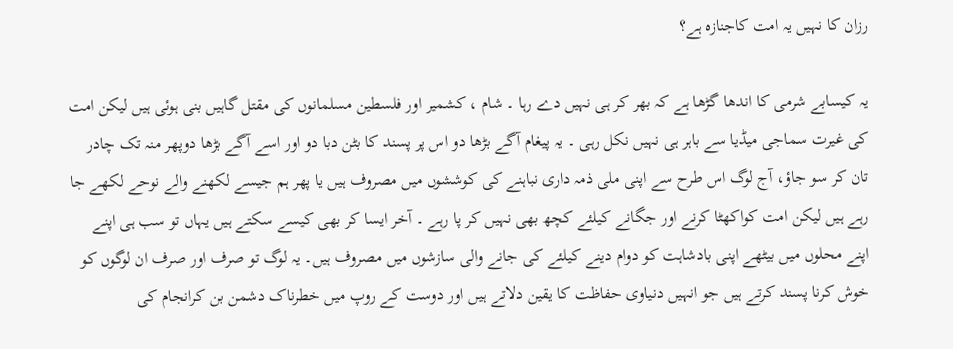رزان کا نہیں یہ امت کاجنازہ ہے؟

یہ کیسابے شرمی کا اندھا گڑھا ہے کہ بھر کر ہی نہیں دے رہا ۔ شام ، کشمیر اور فلسطین مسلمانوں کی مقتل گاہیں بنی ہوئی ہیں لیکن امت کی غیرت سماجی میڈیا سے باہر ہی نہیں نکل رہی ۔ یہ پیغام آگے بڑھا دو اس پر پسند کا بٹن دبا دو اور اسے آگے بڑھا دوپھر منہ تک چادر تان کر سو جاؤ، آج لوگ اس طرح سے اپنی ملی ذمہ داری نباہنے کی کوششوں میں مصروف ہیں یا پھر ہم جیسے لکھنے والے نوحے لکھے جا رہے ہیں لیکن امت کواکھٹا کرنے اور جگانے کیلئے کچھ بھی نہیں کر پا رہے ۔ آخر ایسا کر بھی کیسے سکتے ہیں یہاں تو سب ہی اپنے اپنے محلوں میں بیٹھے اپنی بادشاہت کو دوام دینے کیلئے کی جانے والی سازشوں میں مصروف ہیں۔ یہ لوگ تو صرف اور صرف ان لوگوں کو خوش کرنا پسند کرتے ہیں جو انہیں دنیاوی حفاظت کا یقین دلاتے ہیں اور دوست کے روپ میں خطرناک دشمن بن کرانجام کی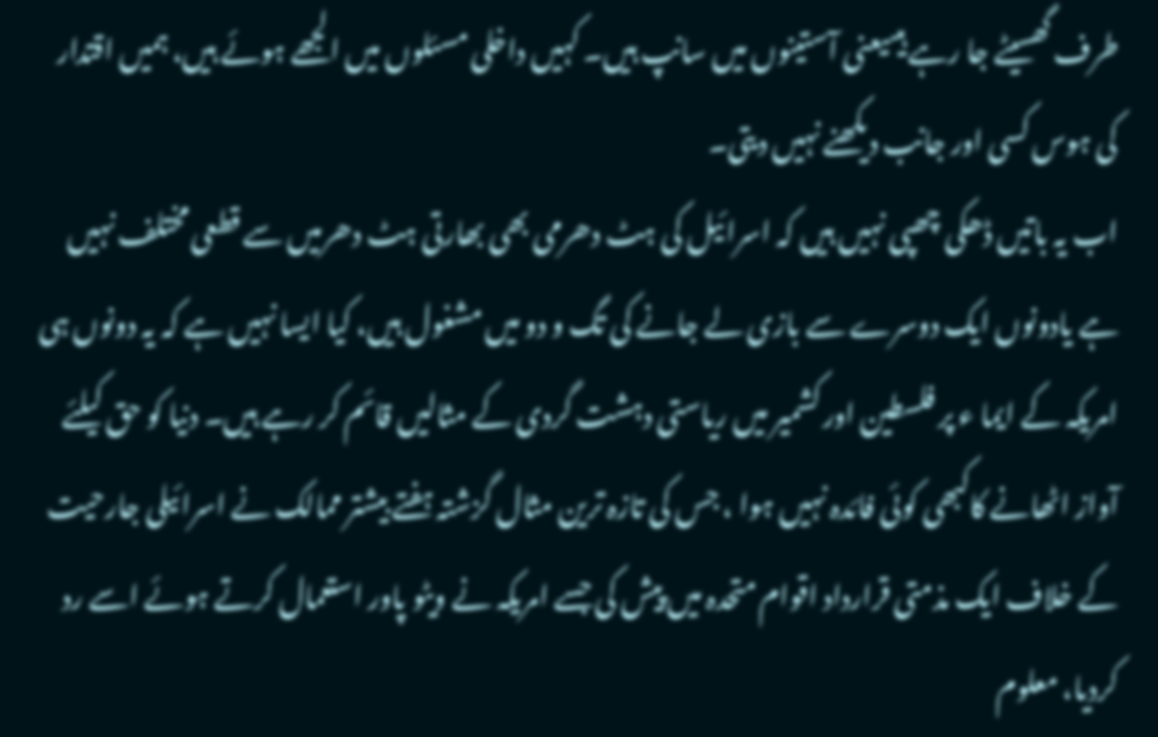طرف گھسیٹے جا رہے ہیںیعنی آستینوں میں سانپ ہیں۔ کہیں داخلی مسئلوں میں الجھے ہوئے ہیں، ہمیں اقتدار کی ہوس کسی اور جانب دیکھنے نہیں دیتی۔
اب یہ باتیں ڈھکی چھپی نہیں ہیں کہ اسرائیل کی ہٹ دھرمی بھی بھارتی ہٹ دھرمیں سے قطعی مختلف نہیں ہے یادونوں ایک دوسرے سے بازی لے جانے کی تگ و دو میں مشغول ہیں، کیا ایسا نہیں ہے کہ یہ دونوں ہی امریکہ کے ایما ء پر فلسطین اور کشمیر میں ریاستی دہشت گردی کے مثالیں قائم کر رہے ہیں۔ دنیا کو حق کیلئے آواز اٹھانے کاکبھی کوئی فائدہ نہیں ہوا ، جس کی تازہ ترین مثال گزشتہ ہفتے بیشتر ممالک نے اسرائیلی جارحیت کے خلاف ایک مذمتی قرارداد اقوام متحدہ میں پیش کی جسے امریکہ نے ویٹو پاور استعمال کرتے ہوئے اسے رد کردیا، معلوم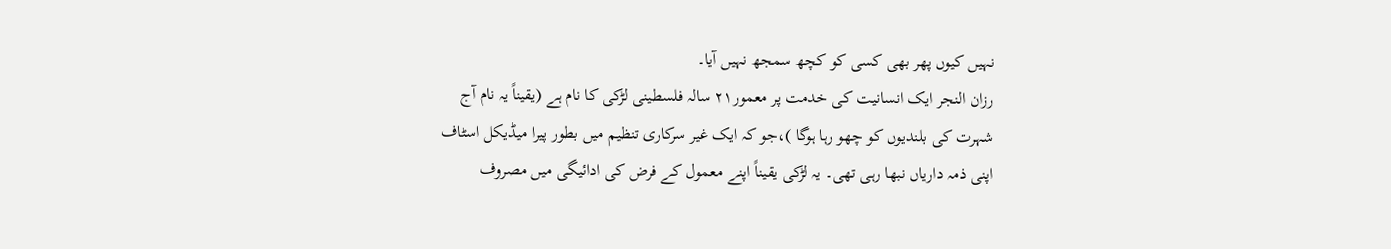نہیں کیوں پھر بھی کسی کو کچھ سمجھ نہیں آیا۔
رزان النجر ایک انسانیت کی خدمت پر معمور۲۱ سالہ فلسطینی لڑکی کا نام ہے (یقیناً یہ نام آج شہرت کی بلندیوں کو چھو رہا ہوگا )،جو کہ ایک غیر سرکاری تنظیم میں بطور پیرا میڈیکل اسٹاف اپنی ذمہ داریاں نبھا رہی تھی۔ یہ لڑکی یقیناً اپنے معمول کے فرض کی ادائیگی میں مصروف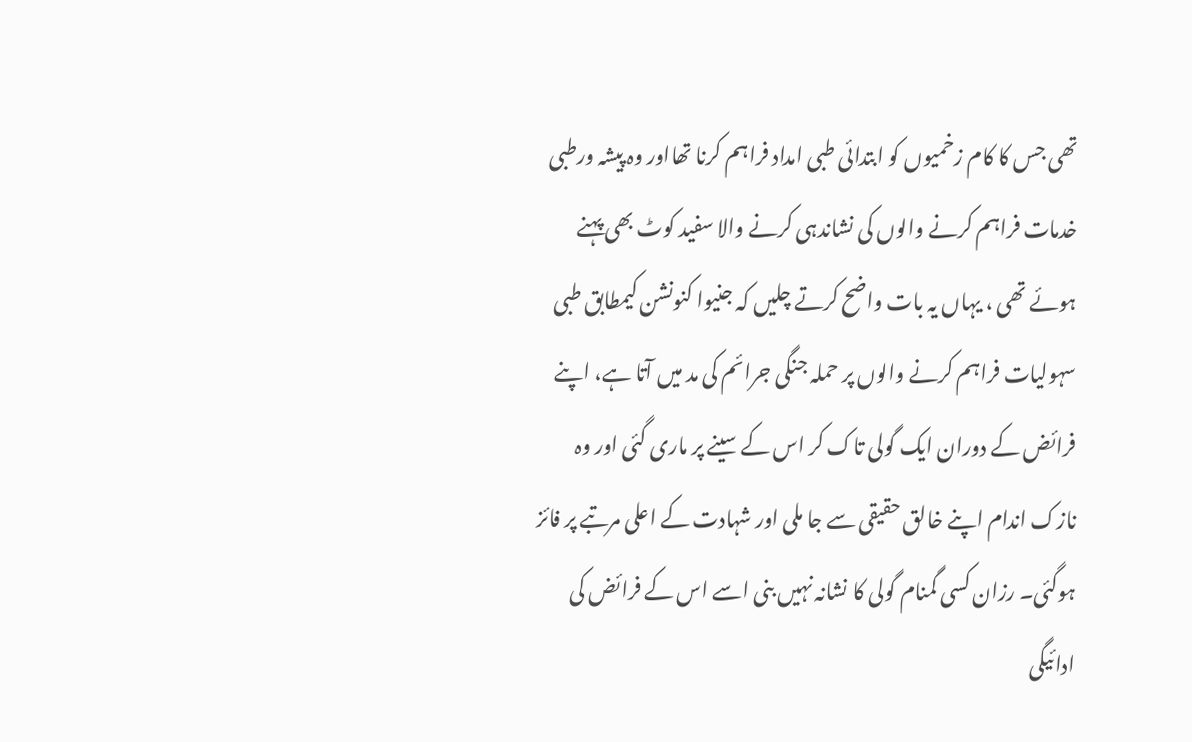تھی جس کا کام زخمیوں کو ابتدائی طبی امداد فراہم کرنا تھااور وہ پیشہ ورطبی خدمات فراہم کرنے والوں کی نشاندہی کرنے والا سفید کوٹ بھی پہنے ہوئے تھی ، یہاں یہ بات واضح کرتے چلیں کہ جنیوا کنونشن کیمطابق طبی سہولیات فراہم کرنے والوں پر حملہ جنگی جرائم کی مد میں آتا ہے، اپنے فرائض کے دوران ایک گولی تاک کر اس کے سینے پر ماری گئی اور وہ نازک اندام اپنے خالق حقیقی سے جا ملی اور شہادت کے اعلی مرتبے پر فائز ہوگئی۔ رزان کسی گمنام گولی کا نشانہ نہیں بنی اسے اس کے فرائض کی ادائیگی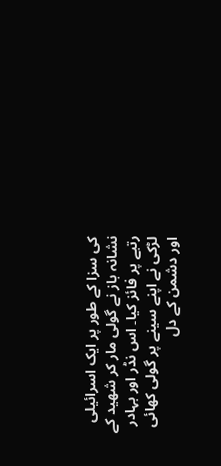کی سزا کے طور پر ایک اسرائیلی نشانہ باز نے گولی مار کر شھید کے رتبے پر فائز کیا۔ اس نڈر اور بہادر لڑکی نے اپنے سینے پر گولی کھائی اور دشمن کے دل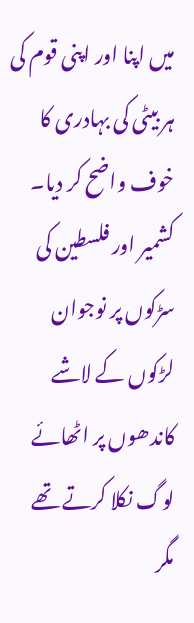میں اپنا اور اپنی قوم کی ہر بیٹی کی بہادری کا خوف واضح کر دیا۔
کشمیر اور فلسطین کی سڑکوں پر نوجوان لڑکوں کے لاشے کاندھوں پر اٹھائے لوگ نکلا کرتے تھے مگر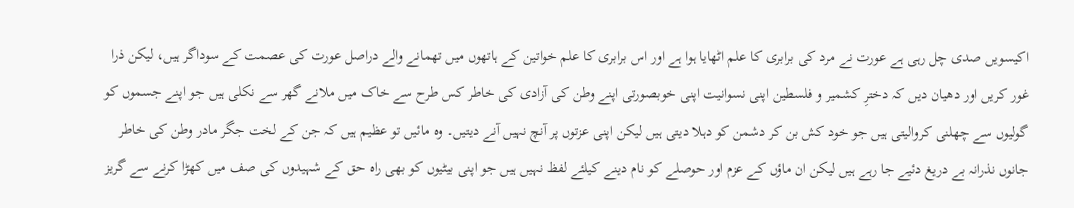اکیسویں صدی چل رہی ہے عورت نے مرد کی برابری کا علم اٹھایا ہوا ہے اور اس برابری کا علم خواتین کے ہاتھوں میں تھمانے والے دراصل عورت کی عصمت کے سوداگر ہیں، لیکن ذرا غور کریں اور دھیان دیں کہ دخترِ کشمیر و فلسطین اپنی نسوانیت اپنی خوبصورتی اپنے وطن کی آزادی کی خاطر کس طرح سے خاک میں ملانے گھر سے نکلی ہیں جو اپنے جسموں کو گولیوں سے چھلنی کروالیتی ہیں جو خود کش بن کر دشمن کو دہلا دیتی ہیں لیکن اپنی عزتوں پر آنچ نہیں آنے دیتیں۔ وہ مائیں تو عظیم ہیں کہ جن کے لخت جگر مادر وطن کی خاطر جانوں نذرانہ بے دریغ دئیے جا رہے ہیں لیکن ان ماؤں کے عزم اور حوصلے کو نام دینے کیلئے لفظ نہیں ہیں جو اپنی بیٹیوں کو بھی راہ حق کے شہیدوں کی صف میں کھڑا کرنے سے گریز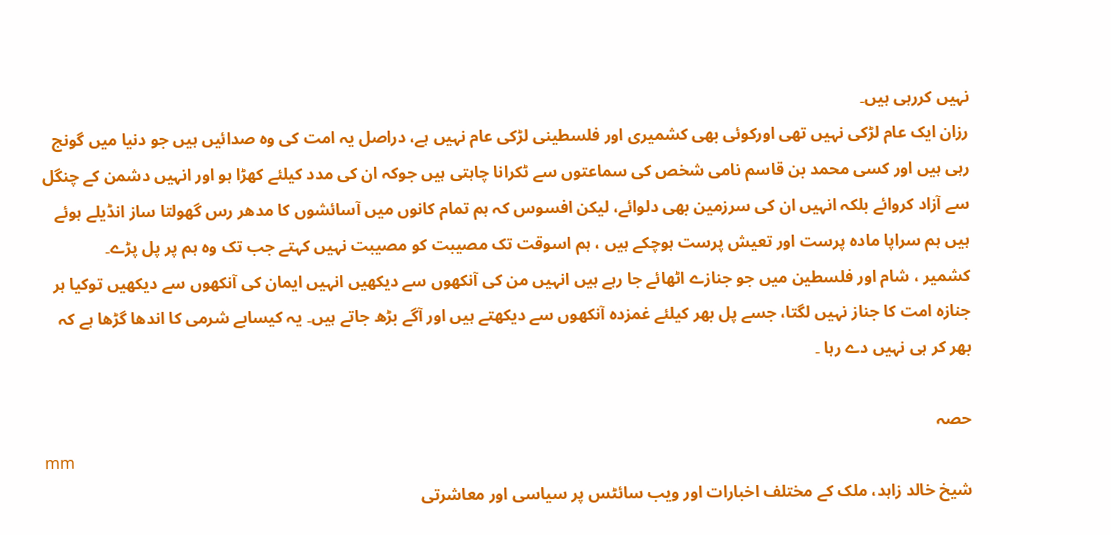نہیں کررہی ہیں۔
رزان ایک عام لڑکی نہیں تھی اورکوئی بھی کشمیری اور فلسطینی لڑکی عام نہیں ہے، دراصل یہ امت کی وہ صدائیں ہیں جو دنیا میں گونج رہی ہیں اور کسی محمد بن قاسم نامی شخص کی سماعتوں سے ٹکرانا چاہتی ہیں جوکہ ان کی مدد کیلئے کھڑا ہو اور انہیں دشمن کے چنگل سے آزاد کروائے بلکہ انہیں ان کی سرزمین بھی دلوائے، لیکن افسوس کہ ہم تمام کانوں میں آسائشوں کا مدھر رس گھولتا ساز انڈیلے ہوئے ہیں ہم سراپا مادہ پرست اور تعیش پرست ہوچکے ہیں ، ہم اسوقت تک مصیبت کو مصیبت نہیں کہتے جب تک وہ ہم پر پل پڑے۔
کشمیر ، شام اور فلسطین میں جو جنازے اٹھائے جا رہے ہیں انہیں من کی آنکھوں سے دیکھیں انہیں ایمان کی آنکھوں سے دیکھیں توکیا ہر جنازہ امت کا جناز نہیں لگتا، جسے پل بھر کیلئے غمزدہ آنکھوں سے دیکھتے ہیں اور آگے بڑھ جاتے ہیں۔ یہ کیسابے شرمی کا اندھا گڑھا ہے کہ بھر کر ہی نہیں دے رہا ۔

حصہ
mm
شیخ خالد زاہد، ملک کے مختلف اخبارات اور ویب سائٹس پر سیاسی اور معاشرتی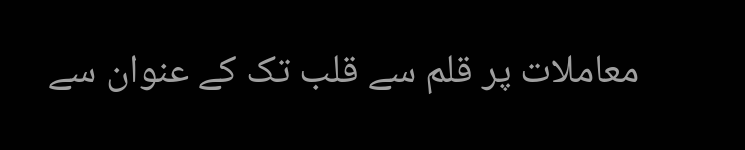معاملات پر قلم سے قلب تک کے عنوان سے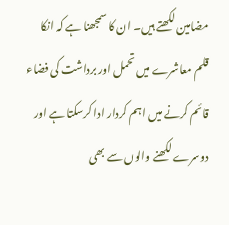مضامین لکھتے ہیں۔ ان کا سمجھنا ہے کہ انکا قلم معاشرے میں تحمل اور برداشت کی فضاء قائم کرنے میں اہم کردار ادا کرسکتا ہے اور دوسرے لکھنے والوں سے بھی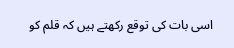اسی بات کی توقع رکھتے ہیں کہ قلم کو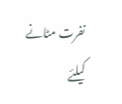نفرت مٹانے کیلئے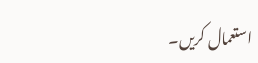استعمال کریں۔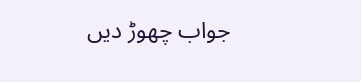جواب چھوڑ دیں